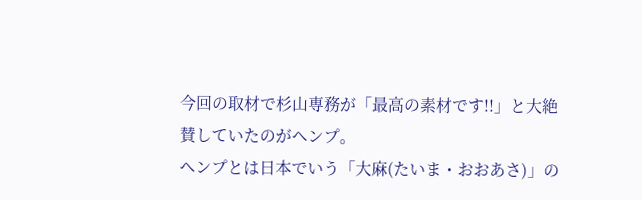今回の取材で杉山専務が「最高の素材です!!」と大絶賛していたのがヘンプ。
ヘンプとは日本でいう「大麻(たいま・おおあさ)」の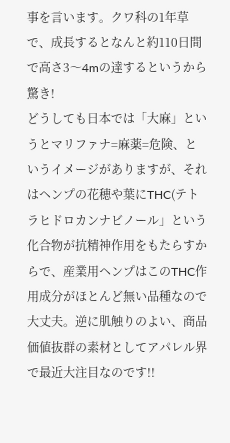事を言います。クワ科の1年草で、成長するとなんと約110日間で高さ3〜4mの達するというから驚き!
どうしても日本では「大麻」というとマリファナ=麻薬=危険、というイメージがありますが、それはヘンプの花穂や葉にTHC(テトラヒドロカンナビノール」という化合物が抗精神作用をもたらすからで、産業用ヘンプはこのTHC作用成分がほとんど無い品種なので大丈夫。逆に肌触りのよい、商品価値抜群の素材としてアパレル界で最近大注目なのです!!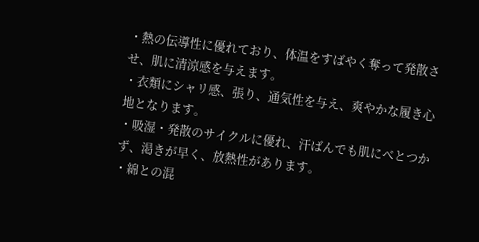・熱の伝導性に優れており、体温をすばやく奪って発散させ、肌に清涼感を与えます。
・衣類にシャリ感、張り、通気性を与え、爽やかな履き心地となります。
・吸湿・発散のサイクルに優れ、汗ばんでも肌にべとつかず、渇きが早く、放熱性があります。
・綿との混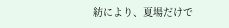紡により、夏場だけで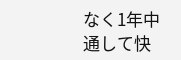なく1年中通して快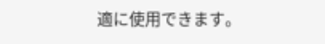適に使用できます。